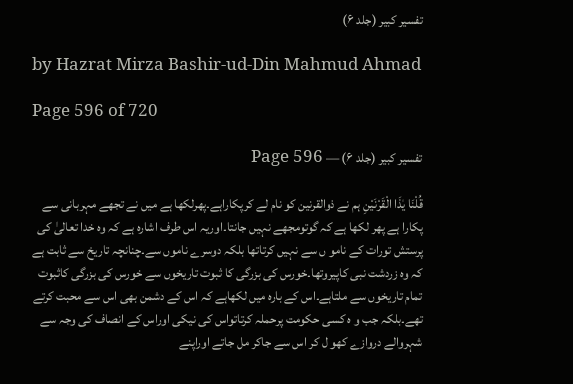تفسیر کبیر (جلد ۶)

by Hazrat Mirza Bashir-ud-Din Mahmud Ahmad

Page 596 of 720

تفسیر کبیر (جلد ۶) — Page 596

قُلْنَا يٰذَا الْقَرْنَيْنِ ہم نے ذوالقرنین کو نام لے کرپکاراہے۔پھرلکھا ہے میں نے تجھے مہربانی سے پکارا ہے پھر لکھا ہے کہ گوتومجھے نہیں جانتا۔اوریہ اس طرف اشارہ ہے کہ وہ خدا تعالیٰ کی پرستش تورات کے نامو ں سے نہیں کرتاتھا بلکہ دوسرے ناموں سے۔چنانچہ تاریخ سے ثابت ہے کہ وہ زردشت نبی کاپیروتھا۔خورس کی بزرگی کا ثبوت تاریخوں سے خورس کی بزرگی کاثبوت تمام تاریخوں سے ملتاہے۔اس کے بارہ میں لکھاہے کہ اس کے دشمن بھی اس سے محبت کرتے تھے۔بلکہ جب و ہ کسی حکومت پرحملہ کرتاتواس کی نیکی اوراس کے انصاف کی وجہ سے شہروالے دروازے کھو ل کر اس سے جاکر مل جاتے اوراپنے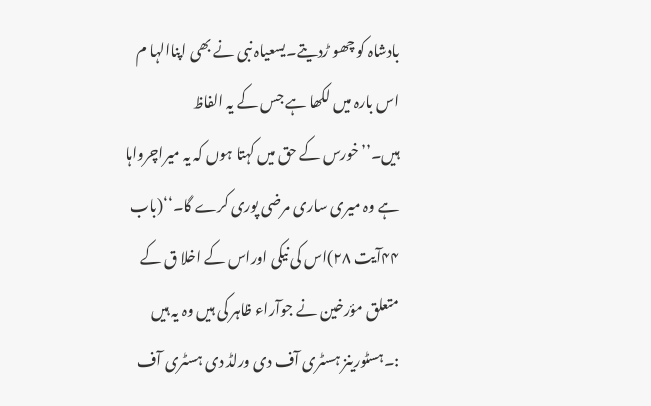بادشاہ کو چھو ڑدیتے۔یسعیاہ نبی نے بھی اپناالہا م اس بارہ میں لکھا ہے جس کے یہ الفاظ ہیں۔’’خورس کے حق میں کہتا ہوں کہ یہ میراچرواہا ہے وہ میری ساری مرضی پوری کرے گا۔‘‘(باب ۴۴آیت ۲۸)اس کی نیکی اوراس کے اخلا ق کے متعلق مؤرخین نے جوآراء ظاہر کی ہیں وہ یہ ہیں :۔ہسٹورینز ہسٹری آف دی ورلڈ دی ہسٹری آف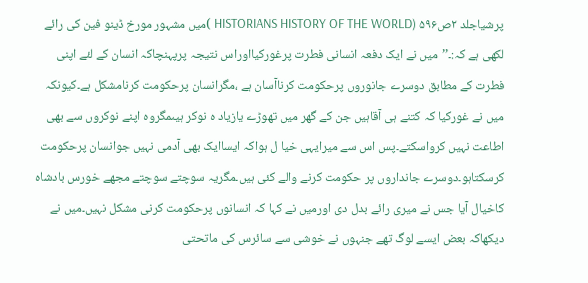پرشیاجلد ۲ص۵۹۶ (HISTORIANS HISTORY OF THE WORLD )میں مشہور مورخ ڈینو فین کی رائے لکھی ہے کہ:۔’’میں نے ایک دفعہ انسانی فطرت پرغورکیااوراس نتیجہ پرپہنچاکہ انسان کے لئے اپنی فطرت کے مطابق دوسرے جانوروں پرحکومت کرناآسان ہے ،مگرانسان پرحکومت کرنامشکل ہے۔کیونکہ میں نے غورکیا کہ کتنے ہی آقاہیں جن کے گھر میں تھوڑے یازیاد ہ نوکر ہیںمگروہ اپنے نوکروں سے بھی اطاعت نہیں کرواسکتے۔پس اس سے میرایہی خیا ل ہواکہ ایساایک بھی آدمی نہیں جوانسان پرحکومت کرسکتاہو۔دوسرے جانداروں پر حکومت کرنے والے کئی ہیں۔مگریہ سوچتے سوچتے مجھے خورس بادشاہ کاخیال آیا جس نے میری رائے بدل دی اورمیں نے کہا کہ انسانوں پرحکومت کرنی مشکل نہیں۔میں نے دیکھاکہ بعض ایسے لوگ تھے جنہوں نے خوشی سے سائرس کی ماتحتی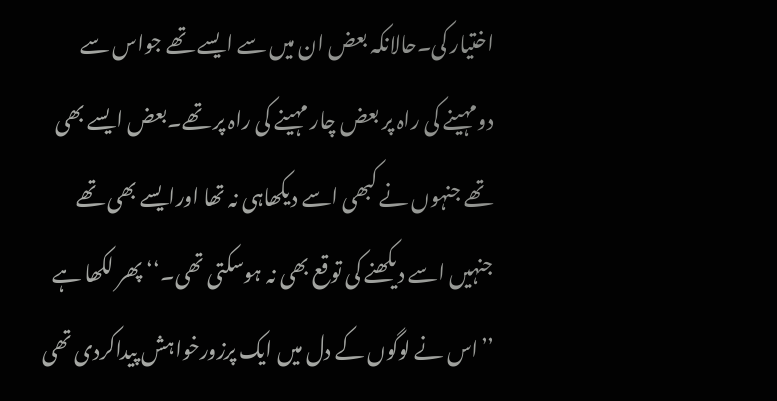اختیار کی۔حالانکہ بعض ان میں سے ایسے تھے جواس سے دومہینے کی راہ پر بعض چار مہینے کی راہ پر تھے۔بعض ایسے بھی تھے جنہوں نے کبھی اسے دیکھاہی نہ تھا اورایسے بھی تھے جنہیں اسے دیکھنے کی توقع بھی نہ ہوسکتی تھی۔‘‘ پھر لکھا ہے ’’اس نے لوگوں کے دل میں ایک پرزورخواہش پیداکردی تھی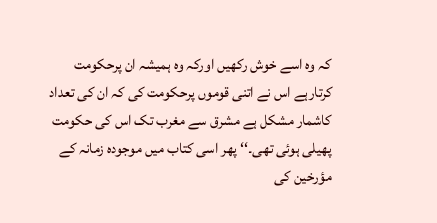کہ وہ اسے خوش رکھیں اورکہ وہ ہمیشہ ان پرحکومت کرتارہے اس نے اتنی قوموں پرحکومت کی کہ ان کی تعداد کاشمار مشکل ہے مشرق سے مغرب تک اس کی حکومت پھیلی ہوئی تھی۔‘‘ پھر اسی کتاب میں موجودہ زمانہ کے مؤرخین کی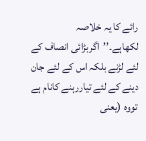رائے کا یہ خلاصہ لکھاہے۔’’اگربڑائی انصاف کے لئے لڑنے بلکہ اس کے لئے جان دینے کے لئے تیاررہنے کانام ہے تووہ (یعنی